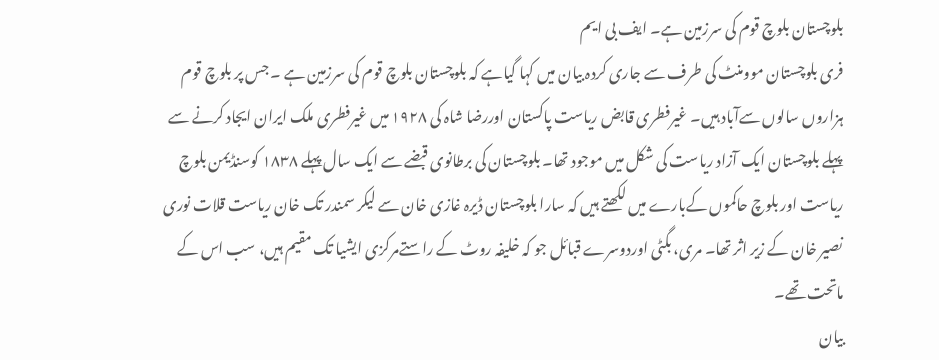بلوچستان بلوچ قوم کی سرزمین ہے۔ ایف بی ایم
فری بلوچستان موومنٹ کی طرف سے جاری کردہ بیان میں کہا گیاہے کہ بلوچستان بلوچ قوم کی سرزمین ہے ۔ جس پر بلوچ قوم ہزاروں سالوں سےآباد ہیں۔ غیرفطری قابض ریاست پاکستان اوررضا شاہ کی ۱۹۲۸ میں غیرفطری ملک ایران ایجاد کرنے سے پہلے بلوچستان ایک آزاد ریاست کی شکل میں موجود تھا۔ بلوچستان کی برطانوی قبضے سے ایک سال پہلے ۱۸۳۸ کوسنڈیمن بلوچ ریاست اور بلوچ حاکموں کےبارے میں لکھتے ہیں کہ سارا بلوچستان ڈیرہ غازی خان سے لیکر سمندر تک خان ریاست قلات نوری نصیر خان کے زیر اثر تھا۔ مری، بگٹی اوردوسرے قبائل جو کہ خلیفہ روٹ کے راستےمرکزی ايشيا تک مقیم ہیں، سب اس کے ماتحت تھے۔
بیان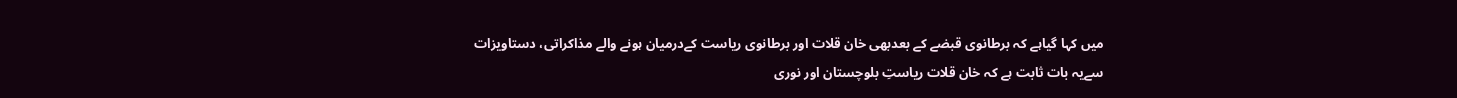میں کہا گیاہے کہ برطانوی قبضے کے بعدبھی خان قلات اور برطانوی ریاست کےدرمیان ہونے والے مذاکراتی، دستاویزات سےیہ بات ثابت ہے کہ خان قلات ریاستِ بلوچستان اور نوری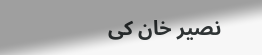نصیر خان کی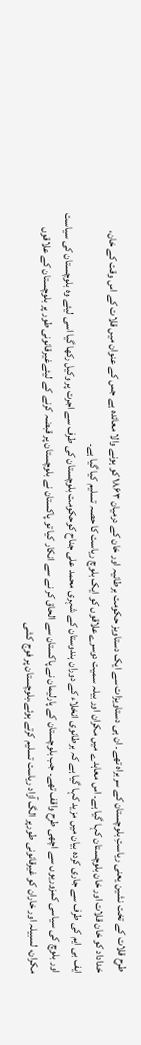طرح قلات کے تخت نشین یعنی ریاستِ بلوچستان کے سربراہ تھے۔ ان ہی دستاویزات سے ایک دستاویز حکومت برطانیہ اور خان کے درمیان ۱۸۶۳ کو ہونے والا معائدہ ہے جس کے عنوان میں قلات کے اس وقت کے خان، خداداد کو خان قلات اور خان بلوچستان کہا گیا ہے۔ اس معاہدے میں مکران اور بیلہ سمیت دوسرےعلاقوں کو ایک بلوچ ریاست کا حصہ تسلیم کیا گیا ہے۔
ایف بی ایم کی طرف سے جاری کردہ بیان میں مزید کہا گیا ہے کہ برطانوی انخلاء کے دوران ہندوستان کے شہری محمد علی جناح کوحکومت بلوچستان کی طرف سے اجرت پر وکیل رکھا گیا اسی لیئے وہ بلوچستان کی سیاست اور بلوچ کی سیاسی کمزوریوں سے اچھی طرح واقف تھے۔ جب بلوچستان کے پارلیمان نے پاکستان سے الحاق کر نے سے انکار کیا تو پاکستان نے بلوچستان پر قبضہ کرنے کے لیئےغیرقانونی طور پر بلوچستان کے علاقوں مکران، لسبیلہ اور خاران کو غیرقانونی طورپر الگ آزاد ریاست تسلیم کرتے ہوئے،بلوچستان پر فوج کشی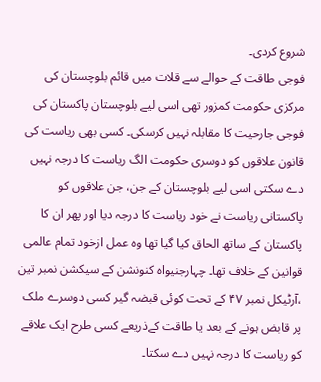شروع کردی۔
فوجی طاقت کے حوالے سے قلات میں قائم بلوچستان کی مرکزی حکومت کمزور تھی اسی لیے بلوچستان پاکستان کی فوجی جارحیت کا مقابلہ نہیں کرسکی۔ کسی بھی ریاست کی قانون علاقوں کو دوسری حکومت الگ ریاست کا درجہ نہیں دے سکتی اسی لیے بلوچستان کے جن، جن علاقوں کو پاکستانی ریاست نے خود ریاست کا درجہ دیا اور پھر ان کا پاکستان کے ساتھ الحاق کیا گیا تھا وہ عمل ازخود تمام عالمی قوانین کے خلاف تھا۔ چہارجنیواہ کنونشن کے سیکشن نمبر تین ،آرٹیکل نمبر ۴۷ کے تحت کوئی قبضہ گیر کسی دوسرے ملک پر قابض ہونے کے بعد یا طاقت کےذریعے کسی طرح ایک علاقے کو ریاست کا درجہ نہیں دے سکتا۔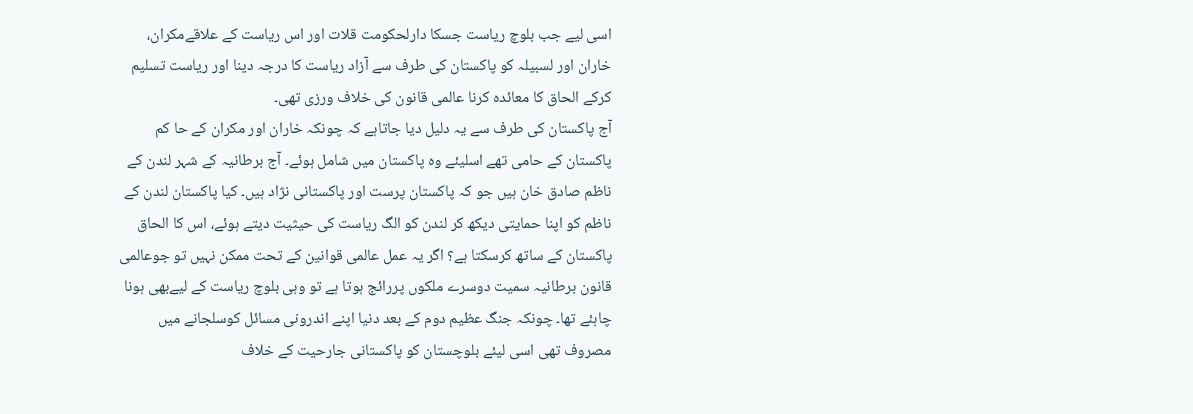اسی لیے جب بلوچ ریاست جسکا دارلحکومت قلات اور اس ریاست کے علاقےمکران، خاران اور لسبیلہ کو پاکستان کی طرف سے آزاد ریاست کا درجہ دینا اور ریاست تسلیم کرکے الحاق کا معائدہ کرنا عالمی قانون کی خلاف ورزی تھی۔
آج پاکستان کی طرف سے یہ دلیل دیا جاتاہے کہ چونکہ خاران اور مکران کے حا کم پاکستان کے حامی تھے اسلیئے وہ پاکستان میں شامل ہوئے۔ آج برطانیہ کے شہر لندن کے ناظم صادق خان ہیں جو کہ پاکستان پرست اور پاکستانی نژاد ہیں۔ کیا پاکستان لندن کے ناظم کو اپنا حمایتی دیکھ کر لندن کو الگ ریاست کی حیثیت دیتے ہوئے، اس کا الحاق پاکستان کے ساتھ کرسکتا ہے؟ اگر یہ عمل عالمی قوانین کے تحت ممکن نہیں تو جوعالمی قانون برطانیہ سمیت دوسرے ملکوں پررائج ہوتا ہے تو وہی بلوچ ریاست کے لیےبھی ہونا چاہئے تھا۔ چونکہ جنگ عظیم دوم کے بعد دنیا اپنے اندرونی مسائل کوسلجانے میں مصروف تھی اسی لیئے بلوچستان کو پاکستانی جارحیت کے خلاف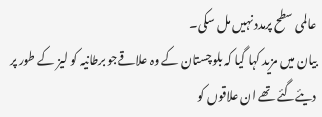عالمی سطح پرمدد نہیں مل سکی۔
بیان میں مزید کہا گیا کہ بلوچستان کے وہ علاقےجو برطانیہ کو لیز کے طور پر دیئےگئے تھے ان علاقوں کو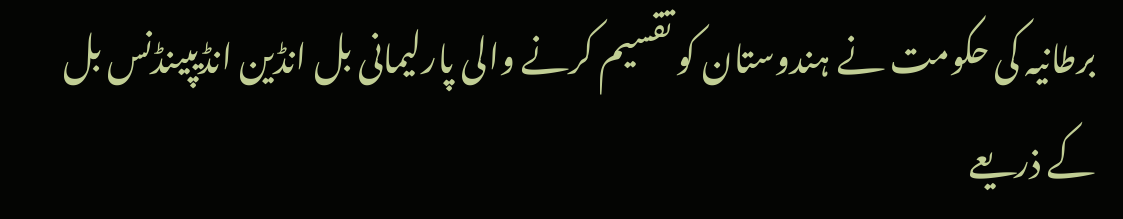برطانیہ کی حکومت نے ہندوستان کو تقسیم کرنے والی پارلیمانی بل انڈین انڈیپینڈنس بل کے ذریعے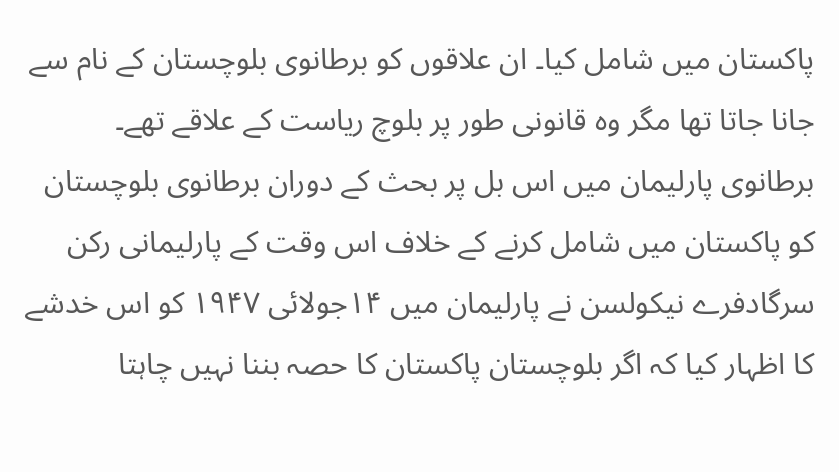پاکستان میں شامل کیا۔ ان علاقوں کو برطانوی بلوچستان کے نام سے جانا جاتا تھا مگر وہ قانونی طور پر بلوچ ریاست کے علاقے تھے۔ برطانوی پارلیمان میں اس بل پر بحث کے دوران برطانوی بلوچستان کو پاکستان میں شامل کرنے کے خلاف اس وقت کے پارلیمانی رکن سرگادفرے نیکولسن نے پارلیمان میں ۱۴جولائی ۱۹۴۷ کو اس خدشے کا اظہار کیا کہ اگر بلوچستان پاکستان کا حصہ بننا نہیں چاہتا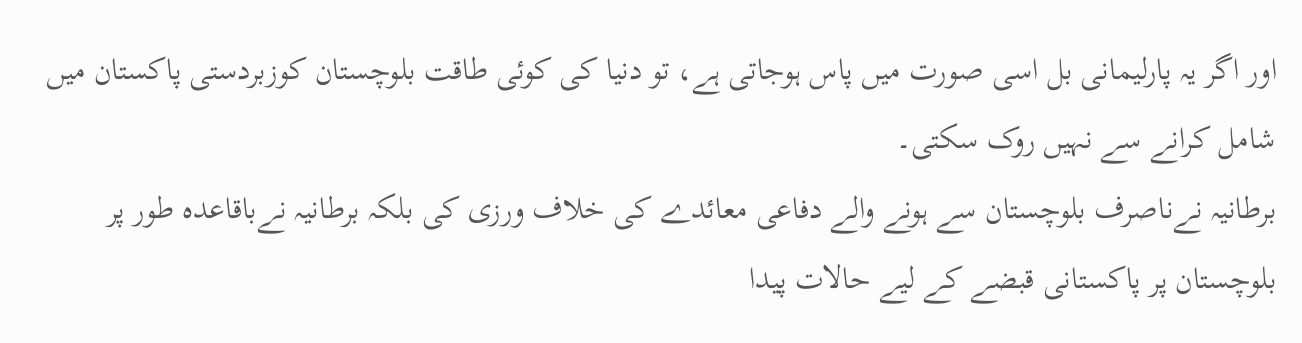اور اگر یہ پارلیمانی بل اسی صورت میں پاس ہوجاتی ہے، تو دنیا کی کوئی طاقت بلوچستان کوزبردستی پاکستان میں شامل کرانے سے نہیں روک سکتی۔
برطانیہ نےناصرف بلوچستان سے ہونے والے دفاعی معائدے کی خلاف ورزی کی بلکہ برطانیہ نےباقاعدہ طور پر بلوچستان پر پاکستانی قبضے کے لیے حالات پیدا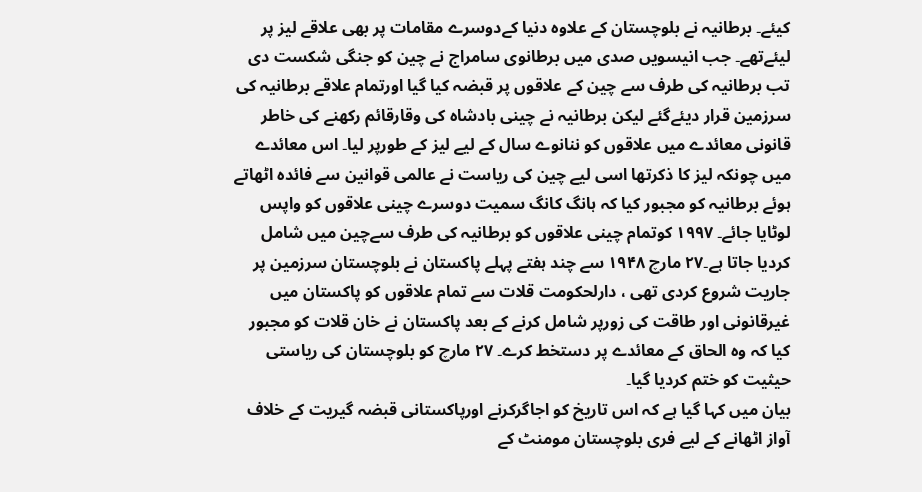کیئے۔ برطانیہ نے بلوچستان کے علاوہ دنیا کےدوسرے مقامات پر بھی علاقے لیز پر لیئےتھے۔ جب انیسویں صدی میں برطانوی سامراج نے چین کو جنگی شکست دی تب برطانیہ کی طرف سے چین کے علاقوں پر قبضہ کیا گیا اورتمام علاقے برطانیہ کی سرزمین قرار دیئےگئے لیکن برطانیہ نے چینی بادشاہ کی وقارقائم رکھنے کی خاطر قانونی معائدے میں علاقوں کو ننانوے سال کے لیے لیز کے طورپر لیا۔ اس معائدے میں چونکہ لیز کا ذکرتھا اسی لیے چین کی ریاست نے عالمی قوانین سے فائدہ اٹھاتے ہوئے برطانیہ کو مجبور کیا کہ ہانگ کانگ سمیت دوسرے چینی علاقوں کو واپس لوٹایا جائے۔ ۱۹۹۷ کوتمام چینی علاقوں کو برطانیہ کی طرف سےچین میں شامل کردیا جاتا ہے۔۲۷ مارچ ۱۹۴۸ سے چند ہفتے پہلے پاکستان نے بلوچستان سرزمین پر جاریت شروع کردی تھی ، دارلحکومت قلات سے تمام علاقوں کو پاکستان میں غیرقانونی اور طاقت کی زورپر شامل کرنے کے بعد پاکستان نے خان قلات کو مجبور کیا کہ وہ الحاق کے معائدے پر دستخط کرے۔ ۲۷ مارچ کو بلوچستان کی ریاستی حیثیت کو ختم کردیا گیا۔
بیان میں کہا گیا ہے کہ اس تاریخ کو اجاگرکرنے اورپاکستانی قبضہ گیریت کے خلاف آواز اٹھانے کے لیے فری بلوچستان مومنٹ کے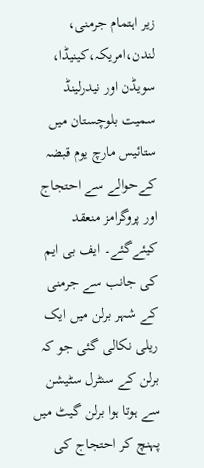زیر اہتمام جرمنی، لندن،امریکہ،کینیڈا، سویڈن اور نیدرلینڈ سمیت بلوچستان میں ستائیس مارچ یوم قبضہ کےحوالے سے احتجاج اور پروگرامز منعقد کیئےگئے۔ ایف بی ایم کی جانب سے جرمنی کے شہر برلن میں ایک ریلی نکالی گئی جو کہ برلن کے سنٹرل سٹیشن سے ہوتا ہوا برلن گیٹ میں پہنچ کر احتجاج کی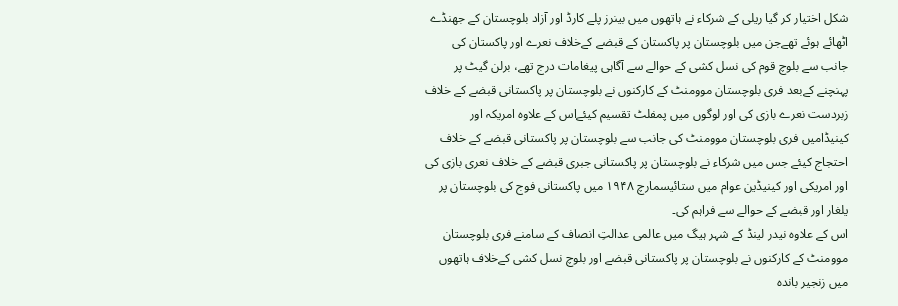شکل اختیار کر گیا ریلی کے شرکاء نے ہاتھوں میں بینرز پلے کارڈ اور آزاد بلوچستان کے جھنڈے اٹھائے ہوئے تھےجن میں بلوچستان پر پاکستان کے قبضے کےخلاف نعرے اور پاکستان کی جانب سے بلوچ قوم کی نسل کشی کے حوالے سے آگاہی پیغامات درج تھے، برلن گیٹ پر پہنچنے کےبعد فری بلوچستان موومنٹ کے کارکنوں نے بلوچستان پر پاکستانی قبضے کے خلاف زبردست نعرے بازی کی اور لوگوں میں پمفلٹ تقسیم کیئےاس کے علاوہ امریکہ اور کینیڈامیں فری بلوچستان موومنٹ کی جانب سے بلوچستان پر پاکستانی قبضے کے خلاف احتجاج کیئے جس میں شرکاء نے بلوچستان پر پاکستانی جبری قبضے کے خلاف نعری بازی کی اور امریکی اور کینیڈین عوام میں ستائیسمارچ ۱۹۴۸ میں پاکستانی فوج کی بلوچستان پر یلغار اور قبضے کے حوالے سے فراہم کی۔
اس کے علاوہ نیدر لینڈ کے شہر ہیگ میں عالمی عدالتِ انصاف کے سامنے فری بلوچستان موومنٹ کے کارکنوں نے بلوچستان پر پاکستانی قبضے اور بلوچ نسل کشی کےخلاف ہاتھوں میں زنجیر باندہ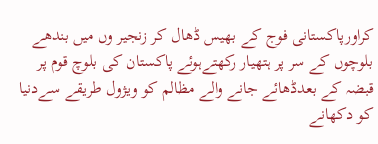کراورپاکستانی فوج کے بھیس ڈھال کر زنجیر وں میں بندھے بلوچوں کے سر پر ہتھیار رکھتےہوئے پاکستان کی بلوچ قوم پر قبضہ کے بعدڈھائے جانے والے مظالم کو ویژول طریقے سےدنیا کو دکھانے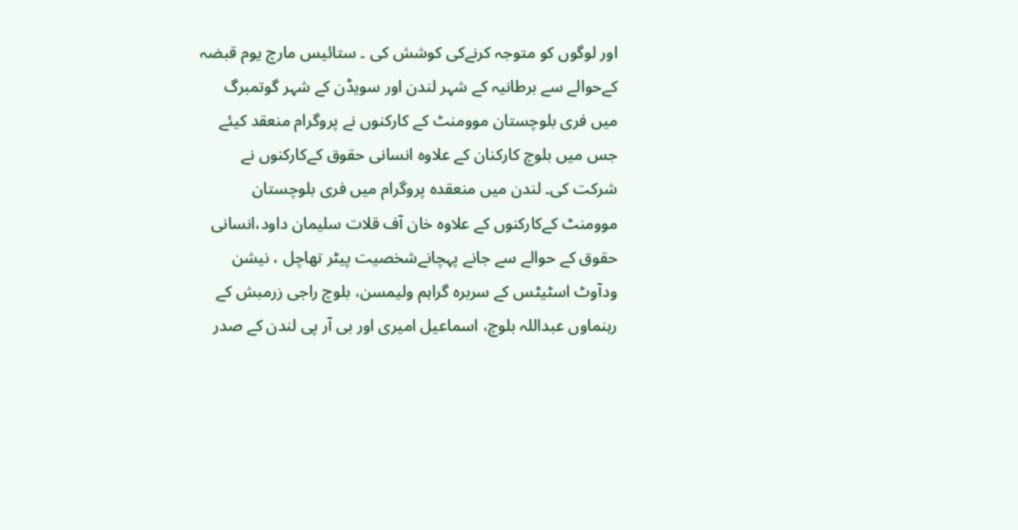اور لوگوں کو متوجہ کرنےکی کوشش کی ۔ ستائیس مارچ یوم قبضہ کےحوالے سے برطانیہ کے شہر لندن اور سویڈن کے شہر گوتمبرگ میں فری بلوچستان موومنٹ کے کارکنوں نے پروگرام منعقد کیئے جس میں بلوچ کارکنان کے علاوہ انسانی حقوق کےکارکنوں نے شرکت کی۔ لندن میں منعقدہ پروگرام میں فری بلوچستان موومنٹ کےکارکنوں کے علاوہ خان آف قلات سلیمان داود،انسانی حقوق کے حوالے سے جانے پہچانےشخصیت پیٹر تھاچل ، نیشن ودآوٹ اسٹیٹس کے سربرہ گراہم ولیمسن، بلوچ راجی زرمبش کے رہنماوں عبداللہ بلوچ، اسماعیل امیری اور بی آر پی لندن کے صدر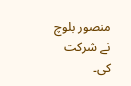منصور بلوچ نے شرکت کی۔